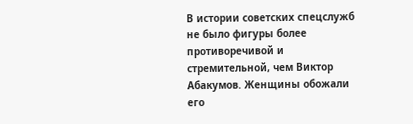В истории советских спецслужб не было фигуры более противоречивой и стремительной, чем Виктор Абакумов. Женщины обожали его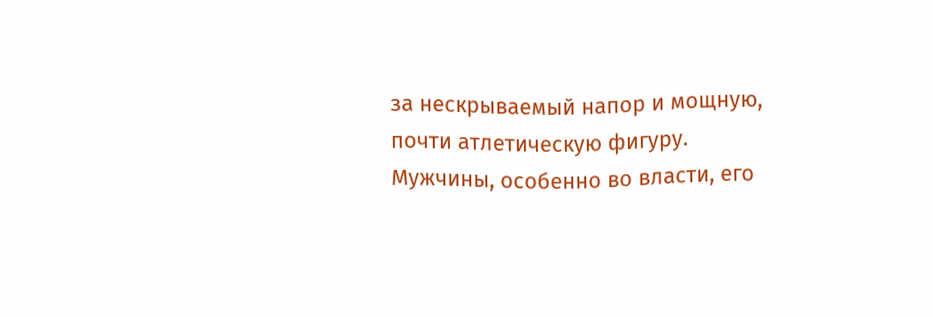за нескрываемый напор и мощную, почти атлетическую фигуру. Мужчины, особенно во власти, его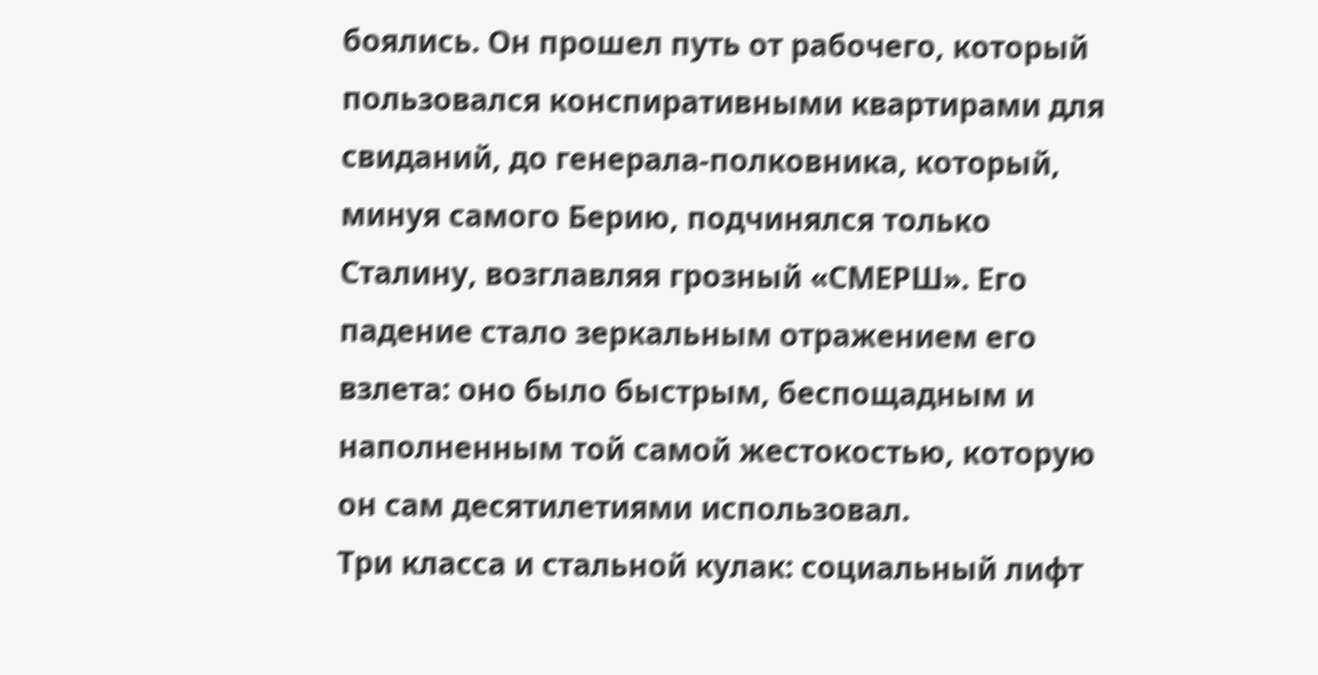боялись. Он прошел путь от рабочего, который пользовался конспиративными квартирами для свиданий, до генерала-полковника, который, минуя самого Берию, подчинялся только Сталину, возглавляя грозный «СМЕРШ». Его падение стало зеркальным отражением его взлета: оно было быстрым, беспощадным и наполненным той самой жестокостью, которую он сам десятилетиями использовал.
Три класса и стальной кулак: социальный лифт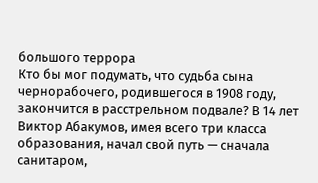большого террора
Кто бы мог подумать, что судьба сына чернорабочего, родившегося в 1908 году, закончится в расстрельном подвале? В 14 лет Виктор Абакумов, имея всего три класса образования, начал свой путь — сначала санитаром,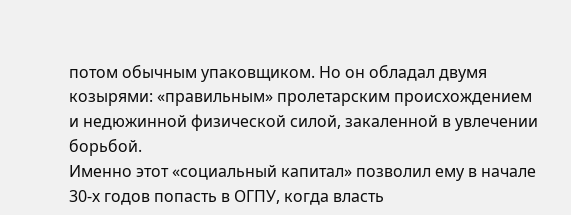потом обычным упаковщиком. Но он обладал двумя козырями: «правильным» пролетарским происхождением и недюжинной физической силой, закаленной в увлечении борьбой.
Именно этот «социальный капитал» позволил ему в начале 30-х годов попасть в ОГПУ, когда власть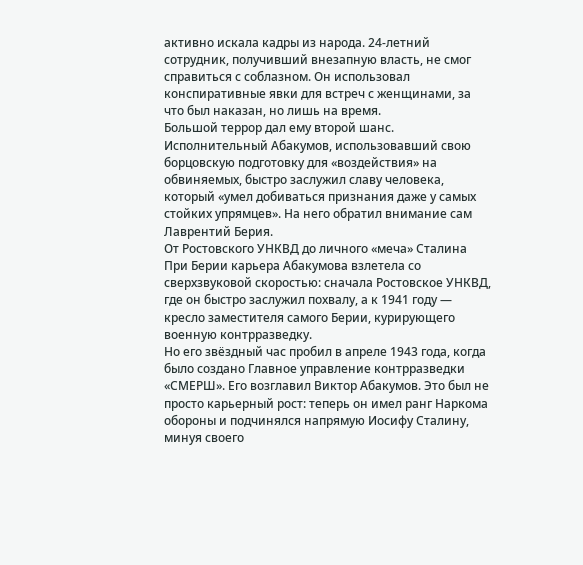активно искала кадры из народа. 24-летний сотрудник, получивший внезапную власть, не смог справиться с соблазном. Он использовал конспиративные явки для встреч с женщинами, за что был наказан, но лишь на время.
Большой террор дал ему второй шанс. Исполнительный Абакумов, использовавший свою борцовскую подготовку для «воздействия» на обвиняемых, быстро заслужил славу человека, который «умел добиваться признания даже у самых стойких упрямцев». На него обратил внимание сам Лаврентий Берия.
От Ростовского УНКВД до личного «меча» Сталина
При Берии карьера Абакумова взлетела со сверхзвуковой скоростью: сначала Ростовское УНКВД, где он быстро заслужил похвалу, а к 1941 году — кресло заместителя самого Берии, курирующего военную контрразведку.
Но его звёздный час пробил в апреле 1943 года, когда было создано Главное управление контрразведки «СМЕРШ». Его возглавил Виктор Абакумов. Это был не просто карьерный рост: теперь он имел ранг Наркома обороны и подчинялся напрямую Иосифу Сталину, минуя своего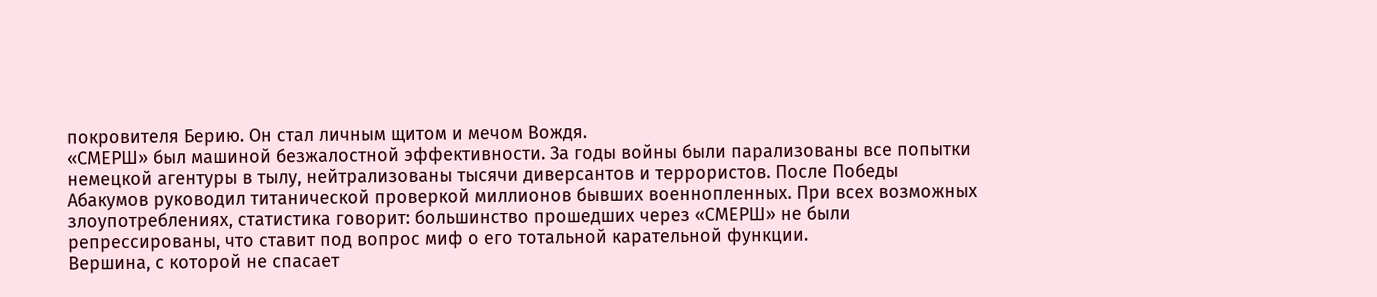покровителя Берию. Он стал личным щитом и мечом Вождя.
«СМЕРШ» был машиной безжалостной эффективности. За годы войны были парализованы все попытки немецкой агентуры в тылу, нейтрализованы тысячи диверсантов и террористов. После Победы Абакумов руководил титанической проверкой миллионов бывших военнопленных. При всех возможных злоупотреблениях, статистика говорит: большинство прошедших через «СМЕРШ» не были репрессированы, что ставит под вопрос миф о его тотальной карательной функции.
Вершина, с которой не спасает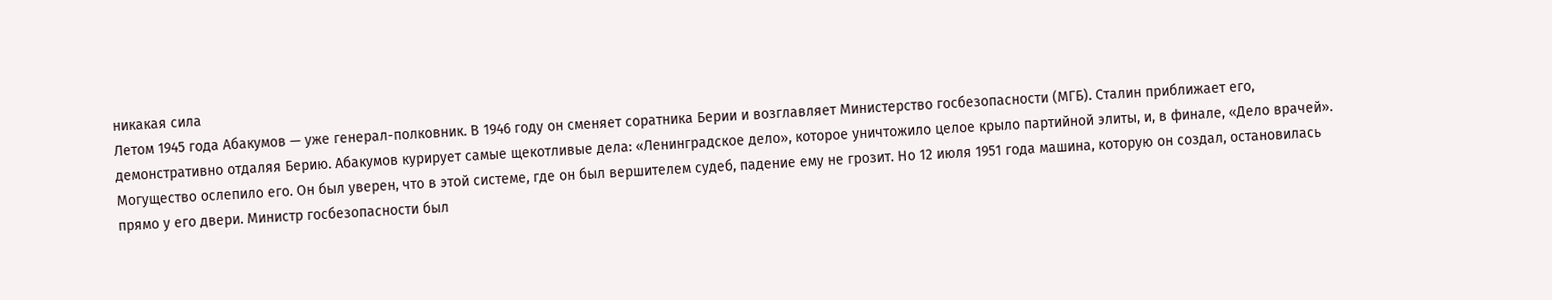никакая сила
Летом 1945 года Абакумов — уже генерал-полковник. В 1946 году он сменяет соратника Берии и возглавляет Министерство госбезопасности (МГБ). Сталин приближает его, демонстративно отдаляя Берию. Абакумов курирует самые щекотливые дела: «Ленинградское дело», которое уничтожило целое крыло партийной элиты, и, в финале, «Дело врачей».
Могущество ослепило его. Он был уверен, что в этой системе, где он был вершителем судеб, падение ему не грозит. Но 12 июля 1951 года машина, которую он создал, остановилась прямо у его двери. Министр госбезопасности был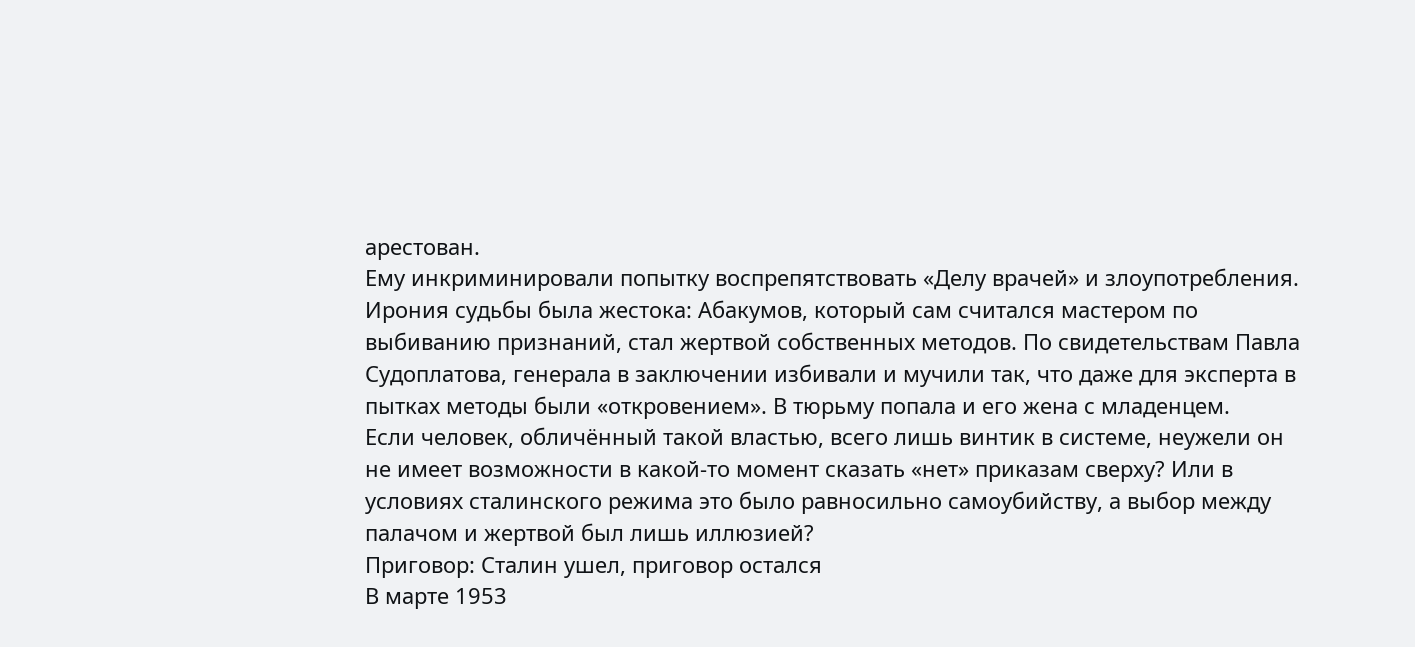арестован.
Ему инкриминировали попытку воспрепятствовать «Делу врачей» и злоупотребления. Ирония судьбы была жестока: Абакумов, который сам считался мастером по выбиванию признаний, стал жертвой собственных методов. По свидетельствам Павла Судоплатова, генерала в заключении избивали и мучили так, что даже для эксперта в пытках методы были «откровением». В тюрьму попала и его жена с младенцем.
Если человек, обличённый такой властью, всего лишь винтик в системе, неужели он не имеет возможности в какой-то момент сказать «нет» приказам сверху? Или в условиях сталинского режима это было равносильно самоубийству, а выбор между палачом и жертвой был лишь иллюзией?
Приговор: Сталин ушел, приговор остался
В марте 1953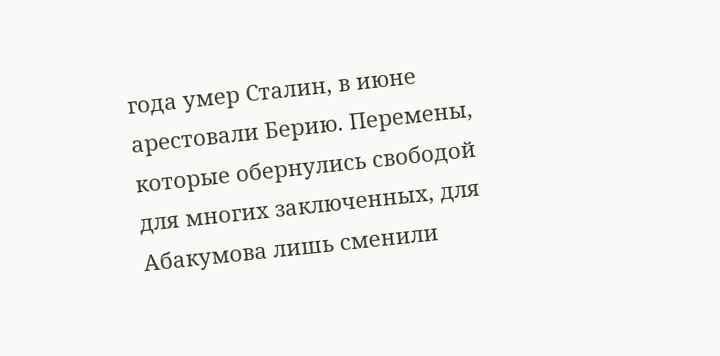года умер Сталин, в июне арестовали Берию. Перемены, которые обернулись свободой для многих заключенных, для Абакумова лишь сменили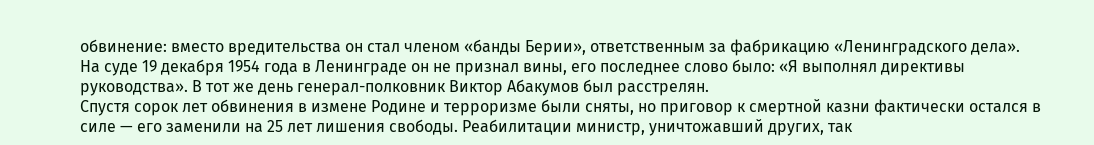обвинение: вместо вредительства он стал членом «банды Берии», ответственным за фабрикацию «Ленинградского дела».
На суде 19 декабря 1954 года в Ленинграде он не признал вины, его последнее слово было: «Я выполнял директивы руководства». В тот же день генерал-полковник Виктор Абакумов был расстрелян.
Спустя сорок лет обвинения в измене Родине и терроризме были сняты, но приговор к смертной казни фактически остался в силе — его заменили на 25 лет лишения свободы. Реабилитации министр, уничтожавший других, так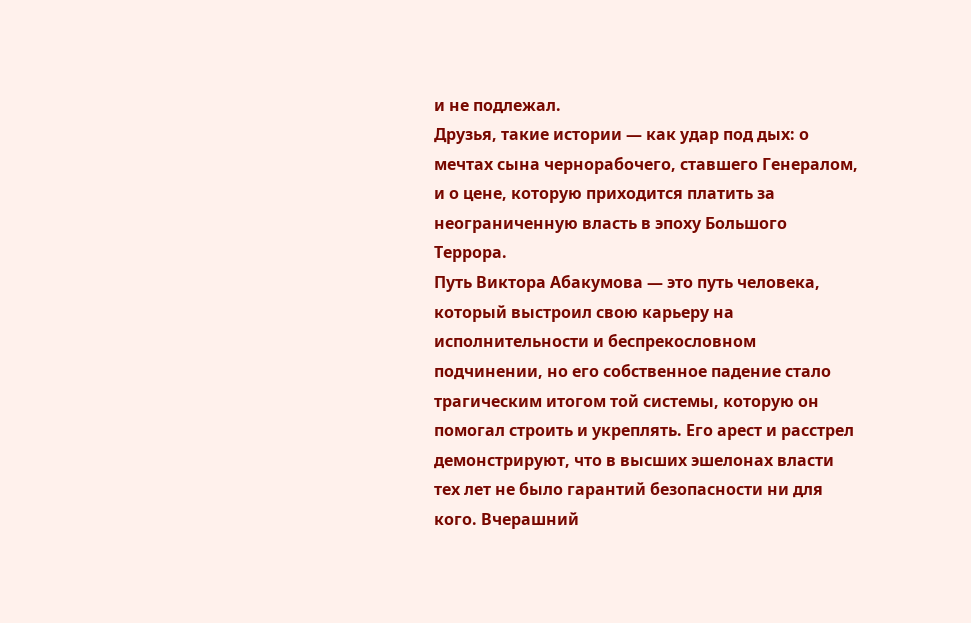и не подлежал.
Друзья, такие истории — как удар под дых: о мечтах сына чернорабочего, ставшего Генералом, и о цене, которую приходится платить за неограниченную власть в эпоху Большого Террора.
Путь Виктора Абакумова — это путь человека, который выстроил свою карьеру на исполнительности и беспрекословном подчинении, но его собственное падение стало трагическим итогом той системы, которую он помогал строить и укреплять. Его арест и расстрел демонстрируют, что в высших эшелонах власти тех лет не было гарантий безопасности ни для кого. Вчерашний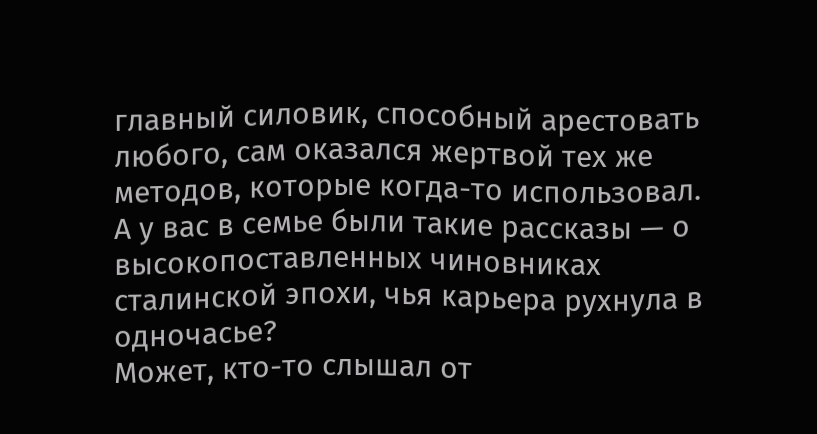главный силовик, способный арестовать любого, сам оказался жертвой тех же методов, которые когда-то использовал.
А у вас в семье были такие рассказы — о высокопоставленных чиновниках сталинской эпохи, чья карьера рухнула в одночасье?
Может, кто-то слышал от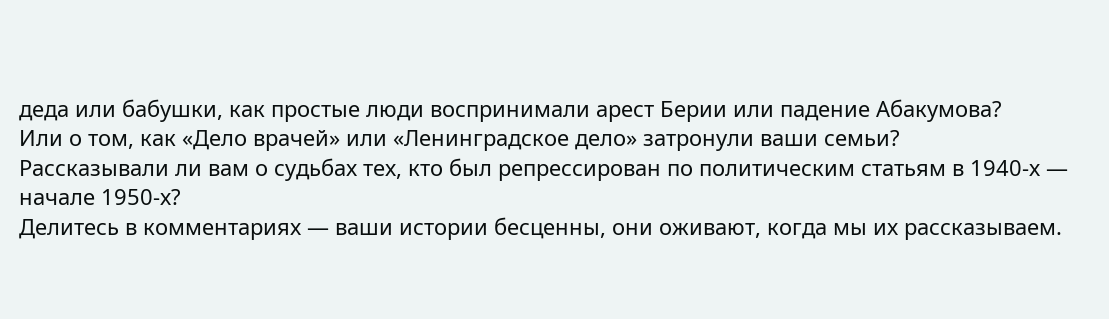деда или бабушки, как простые люди воспринимали арест Берии или падение Абакумова?
Или о том, как «Дело врачей» или «Ленинградское дело» затронули ваши семьи?
Рассказывали ли вам о судьбах тех, кто был репрессирован по политическим статьям в 1940-х — начале 1950-х?
Делитесь в комментариях — ваши истории бесценны, они оживают, когда мы их рассказываем.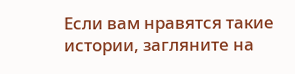Если вам нравятся такие истории, загляните на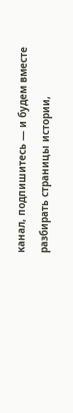канал, подпишитесь — и будем вместе разбирать страницы истории,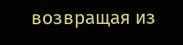возвращая из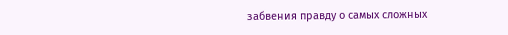забвения правду о самых сложных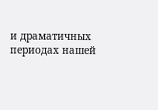и драматичных периодах нашей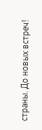страны. До новых встреч!